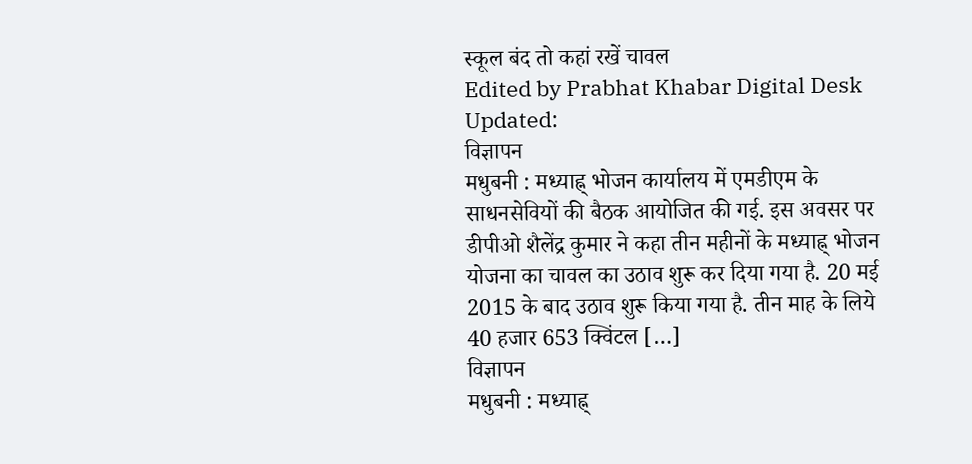स्कूल बंद तो कहां रखें चावल
Edited by Prabhat Khabar Digital Desk
Updated:
विज्ञापन
मधुबनी : मध्याह्न् भोजन कार्यालय में एमडीएम के साधनसेवियों की बैठक आयोजित की गई. इस अवसर पर डीपीओ शैलेंद्र कुमार ने कहा तीन महीनों के मध्याह्न् भोजन योजना का चावल का उठाव शुरू कर दिया गया है. 20 मई 2015 के बाद उठाव शुरू किया गया है. तीन माह के लिये 40 हजार 653 क्विंटल […]
विज्ञापन
मधुबनी : मध्याह्न्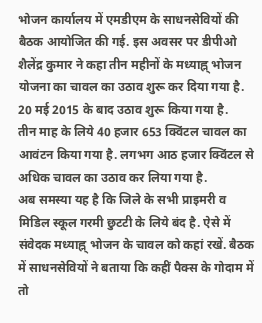भोजन कार्यालय में एमडीएम के साधनसेवियों की बैठक आयोजित की गई. इस अवसर पर डीपीओ शैलेंद्र कुमार ने कहा तीन महीनों के मध्याह्न् भोजन योजना का चावल का उठाव शुरू कर दिया गया है. 20 मई 2015 के बाद उठाव शुरू किया गया है.
तीन माह के लिये 40 हजार 653 क्विंटल चावल का आवंटन किया गया है. लगभग आठ हजार क्विंटल से अधिक चावल का उठाव कर लिया गया है.
अब समस्या यह है कि जिले के सभी प्राइमरी व मिडिल स्कूल गरमी छुटटी के लिये बंद है. ऐसे में संवेदक मध्याह्न् भोजन के चावल को कहां रखें. बैठक में साधनसेवियों ने बताया कि कहीं पैक्स के गोदाम में तो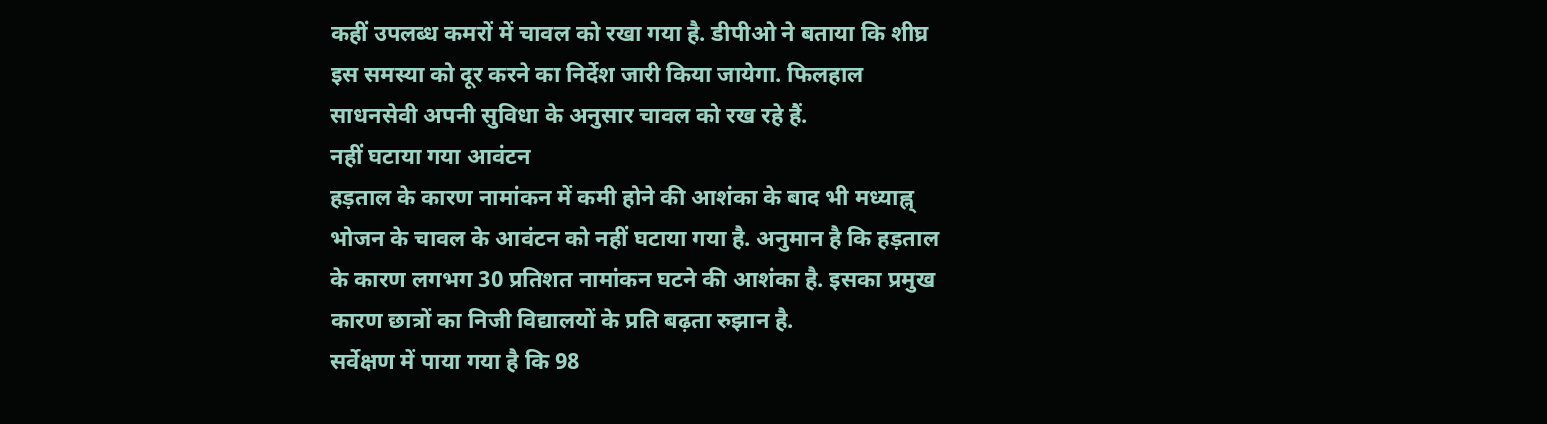कहीं उपलब्ध कमरों में चावल को रखा गया है. डीपीओ ने बताया कि शीघ्र इस समस्या को दूर करने का निर्देश जारी किया जायेगा. फिलहाल साधनसेवी अपनी सुविधा के अनुसार चावल को रख रहे हैं.
नहीं घटाया गया आवंटन
हड़ताल के कारण नामांकन में कमी होने की आशंका के बाद भी मध्याह्न् भोजन के चावल के आवंटन को नहीं घटाया गया है. अनुमान है कि हड़ताल के कारण लगभग 30 प्रतिशत नामांकन घटने की आशंका है. इसका प्रमुख कारण छात्रों का निजी विद्यालयों के प्रति बढ़ता रुझान है.
सर्वेक्षण में पाया गया है कि 98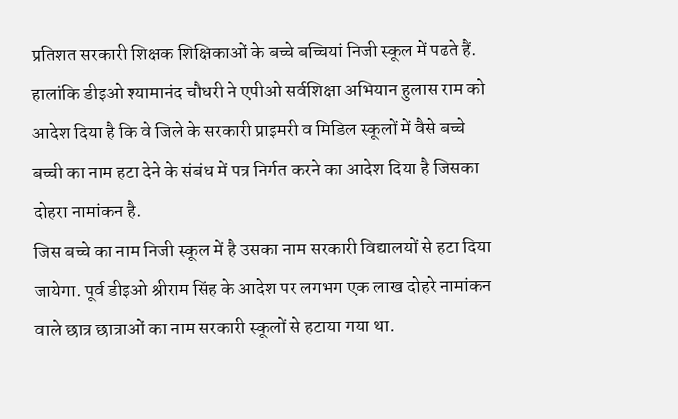प्रतिशत सरकारी शिक्षक शिक्षिकाओं के बच्चे बच्चियां निजी स्कूल में पढते हैं. हालांकि डीइओ श्यामानंद चौधरी ने एपीओ सर्वशिक्षा अभियान हुलास राम को आदेश दिया है कि वे जिले के सरकारी प्राइमरी व मिडिल स्कूलों में वैसे बच्चे बच्ची का नाम हटा देने के संबंध में पत्र निर्गत करने का आदेश दिया है जिसका दोहरा नामांकन है.
जिस बच्चे का नाम निजी स्कूल में है उसका नाम सरकारी विद्यालयों से हटा दिया जायेगा. पूर्व डीइओ श्रीराम सिंह के आदेश पर लगभग एक लाख दोहरे नामांकन वाले छात्र छात्राओं का नाम सरकारी स्कूलों से हटाया गया था.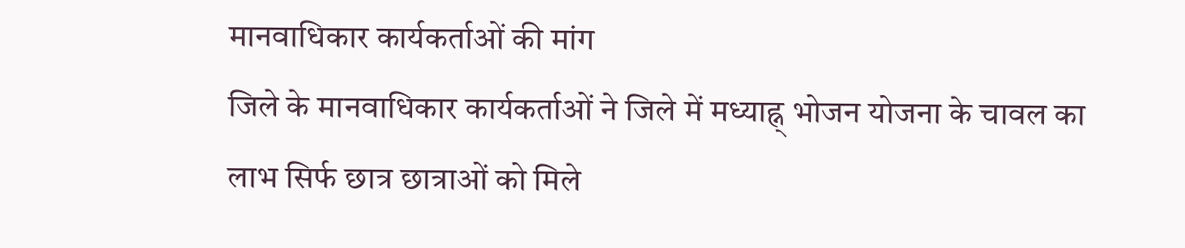मानवाधिकार कार्यकर्ताओं की मांग
जिले के मानवाधिकार कार्यकर्ताओं ने जिले में मध्याह्न् भोजन योजना के चावल का लाभ सिर्फ छात्र छात्राओं को मिले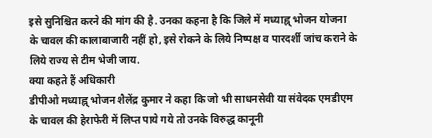इसे सुनिश्चित करने की मांग की है. उनका कहना है कि जिले में मध्याह्न् भोजन योजना के चावल की कालाबाजारी नहीं हो, इसे रोकने के लिये निष्पक्ष व पारदर्शी जांच कराने के लिये राज्य से टीम भेजी जाय.
क्या कहते हैं अधिकारी
डीपीओ मध्याह्न् भोजन शैलेंद्र कुमार ने कहा कि जो भी साधनसेवी या संवेदक एमडीएम के चावल की हेराफेरी में लिप्त पाये गये तो उनके विरुद्ध कानूनी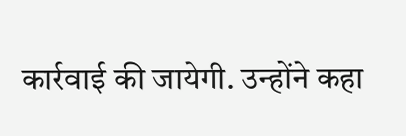कार्रवाई की जायेगी. उन्होंने कहा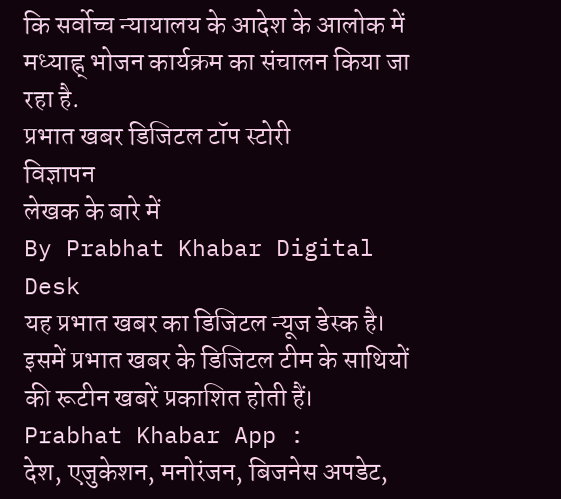कि सर्वोच्च न्यायालय के आदेश के आलोक में मध्याह्न् भोजन कार्यक्रम का संचालन किया जा रहा है.
प्रभात खबर डिजिटल टॉप स्टोरी
विज्ञापन
लेखक के बारे में
By Prabhat Khabar Digital Desk
यह प्रभात खबर का डिजिटल न्यूज डेस्क है। इसमें प्रभात खबर के डिजिटल टीम के साथियों की रूटीन खबरें प्रकाशित होती हैं।
Prabhat Khabar App :
देश, एजुकेशन, मनोरंजन, बिजनेस अपडेट,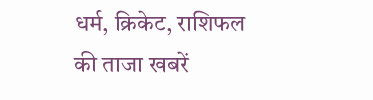धर्म, क्रिकेट, राशिफल की ताजा खबरें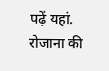पढ़ें यहां. रोजाना की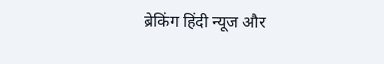ब्रेकिंग हिंदी न्यूज और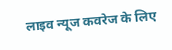लाइव न्यूज कवरेज के लिए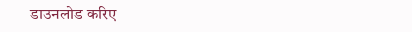डाउनलोड करिए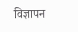विज्ञापन